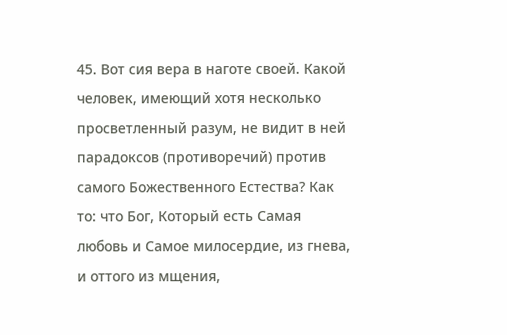45. Вот сия вера в наготе своей. Какой человек, имеющий хотя несколько просветленный разум, не видит в ней парадоксов (противоречий) против самого Божественного Естества? Как то: что Бог, Который есть Самая любовь и Самое милосердие, из гнева, и оттого из мщения,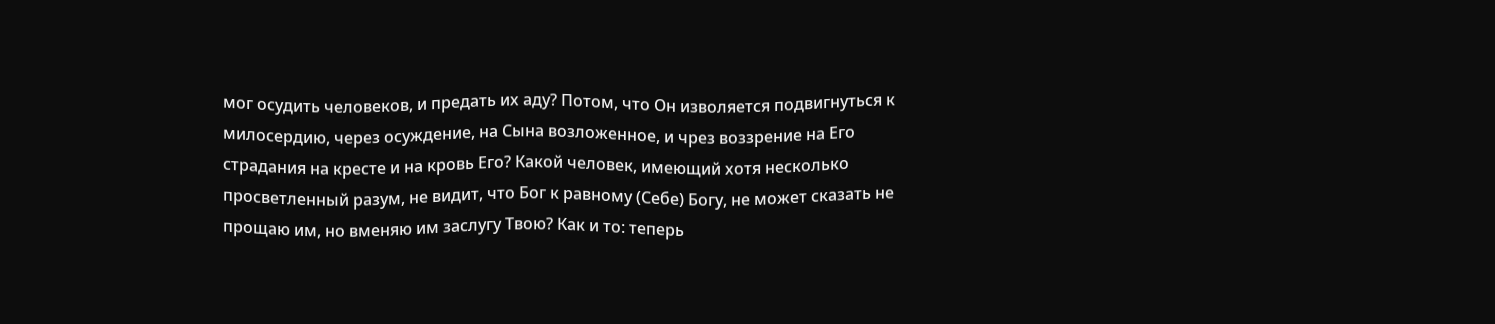мог осудить человеков, и предать их аду? Потом, что Он изволяется подвигнуться к милосердию, через осуждение, на Сына возложенное, и чрез воззрение на Его страдания на кресте и на кровь Его? Какой человек, имеющий хотя несколько просветленный разум, не видит, что Бог к равному (Себе) Богу, не может сказать не прощаю им, но вменяю им заслугу Твою? Как и то: теперь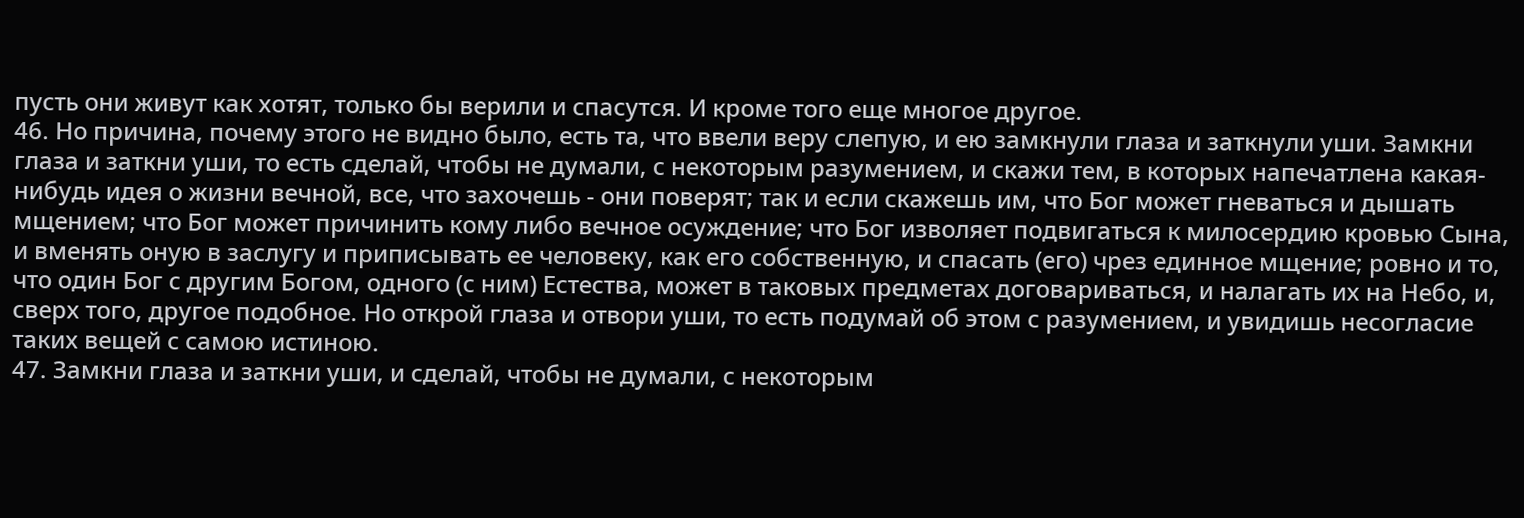пусть они живут как хотят, только бы верили и спасутся. И кроме того еще многое другое.
46. Но причина, почему этого не видно было, есть та, что ввели веру слепую, и ею замкнули глаза и заткнули уши. Замкни глаза и заткни уши, то есть сделай, чтобы не думали, с некоторым разумением, и скажи тем, в которых напечатлена какая-нибудь идея о жизни вечной, все, что захочешь - они поверят; так и если скажешь им, что Бог может гневаться и дышать мщением; что Бог может причинить кому либо вечное осуждение; что Бог изволяет подвигаться к милосердию кровью Сына, и вменять оную в заслугу и приписывать ее человеку, как его собственную, и спасать (его) чрез единное мщение; ровно и то, что один Бог с другим Богом, одного (с ним) Естества, может в таковых предметах договариваться, и налагать их на Небо, и, сверх того, другое подобное. Но открой глаза и отвори уши, то есть подумай об этом с разумением, и увидишь несогласие таких вещей с самою истиною.
47. Замкни глаза и заткни уши, и сделай, чтобы не думали, с некоторым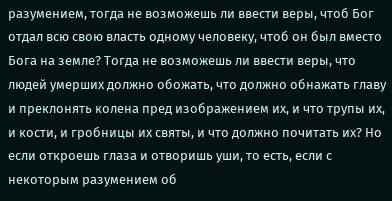разумением, тогда не возможешь ли ввести веры, чтоб Бог отдал всю свою власть одному человеку, чтоб он был вместо Бога на земле? Тогда не возможешь ли ввести веры, что людей умерших должно обожать, что должно обнажать главу и преклонять колена пред изображением их, и что трупы их, и кости, и гробницы их святы, и что должно почитать их? Но если откроешь глаза и отворишь уши, то есть, если с некоторым разумением об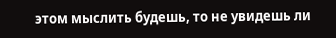этом мыслить будешь, то не увидешь ли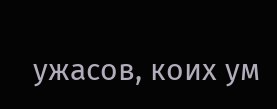ужасов, коих ум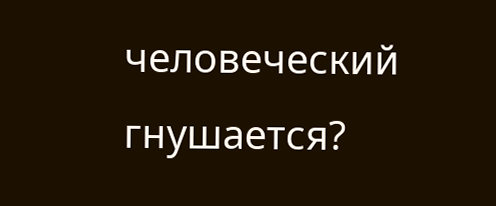человеческий гнушается?